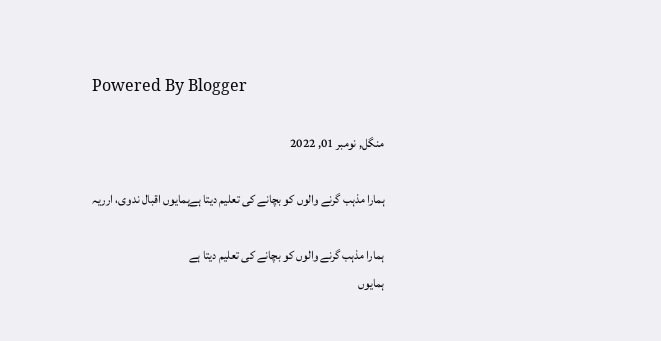Powered By Blogger

منگل, نومبر 01, 2022

ہمارا مذہب گرنے والوں کو بچانے کی تعلیم دیتا ہےہمایوں اقبال ندوی، ارریہ

ہمارا مذہب گرنے والوں کو بچانے کی تعلیم دیتا ہے
ہمایوں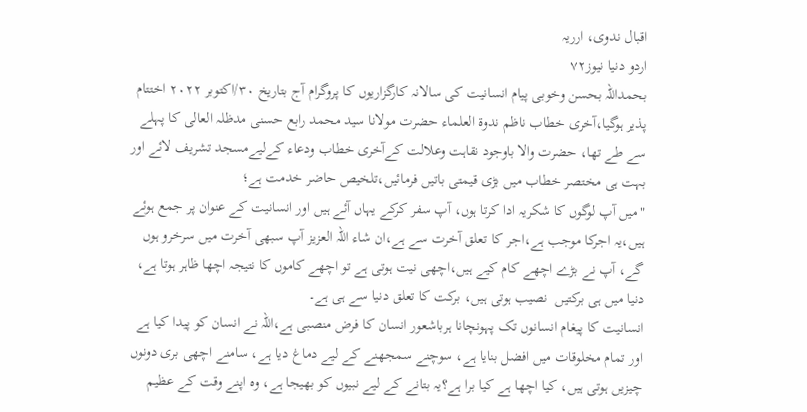اقبال ندوی، ارریہ
اردو دنیا نیوز٧٢
بحمداللہ بحسن وخوبی پیام انسانیت کی سالانہ کارگزاریوں کا پروگرام آج بتاریخ ۳۰/اکتوبر ۲۰۲۲ اختتام پذیر ہوگیا،آخری خطاب ناظم ندوۃ العلماء حضرت مولانا سید محمد رابع حسنی مدظلہ العالی کا پہلے سے طے تھا، حضرت والا باوجود نقاہت وعلالت کےآخری خطاب ودعاء کےلیےمسجد تشریف لائے اور بہت ہی مختصر خطاب میں بڑی قیمتی باتیں فرمائیں،تلخیص حاضر خدمت ہے؛
"میں آپ لوگوں کا شکریہ ادا کرتا ہوں، آپ سفر کرکے یہاں آئے ہیں اور انسانیت کے عنوان پر جمع ہوئے ہیں،یہ اجرکا موجب ہے،اجر کا تعلق آخرت سے ہے،ان شاء اللہ العزیز آپ سبھی آخرت میں سرخرو ہوں گے، آپ نے بڑے اچھے کام کیے ہیں،اچھی نیت ہوتی ہے تو اچھے کاموں کا نتیجہ اچھا ظاہر ہوتا ہے، دنیا میں ہی برکتیں  نصیب ہوتی ہیں، برکت کا تعلق دنیا سے ہی ہے۔
انسانیت کا پیغام انسانوں تک پہونچانا ہرباشعور انسان کا فرض منصبی ہے،اللہ نے انسان کو پیدا کیا ہے اور تمام مخلوقات میں افضل بنایا ہے، سوچنے سمجھنے کے لیے دماغ دیا ہے، سامنے اچھی بری دونوں چیزیں ہوتی ہیں، کیا اچھا ہے کیا برا ہے؟یہ بتانے کے لیے نبیوں کو بھیجا ہے، وہ اپنے وقت کے عظیم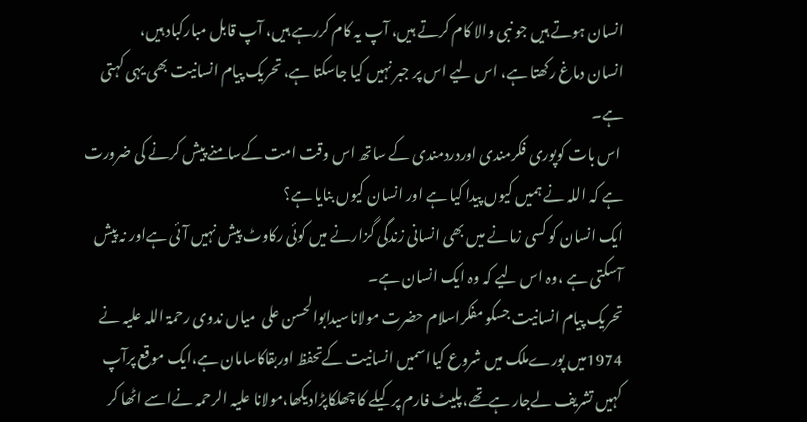انسان ہوتے ہیں جو نبی والا کام کرتے ہیں، آپ یہ کام کررہے ہیں، آپ قابل مبارکباد ہیں،
انسان دماغ رکھتا ہے، اس لیے اس پر جبر نہیں کیا جاسکتا ہے، تحریک پیام انسانیت بھی یہی کہتی ہے۔
 اس بات کوپوری فکرمندی اوردردمندی کے ساتھ اس وقت امت کےسامنے پیش کرنے کی ضرورت ہے کہ اللہ نے ہمیں کیوں پیدا کیا ہے اور انسان کیوں بنایا ہے؟
ایک انسان کو کسی زمانے میں بھی انسانی زندگی گزارنے میں کوئی رکاوٹ پیش نہیں آئی ہےاور نہ پیش آسکتی ہے ،وہ اس لیے کہ وہ ایک انسان ہے۔
تحریک پیام انسانیت جسکو مفکراسلام حضرت مولاناسیدابوالحسن علی  میاں ندوی رحمۃ اللہ علیہ نے  1974میں پورےملک میں شروع کیااسمیں انسانیت کےتحفظ اوربقاکاسامان ہے،ایک موقع پرآپ کہیں تشریف لےجار ہےتھے،پلیٹ فارم پر کیلے کا چھلکاپڑادیکھا،مولانا علیہ الرحمہ نےاسے اٹھا کر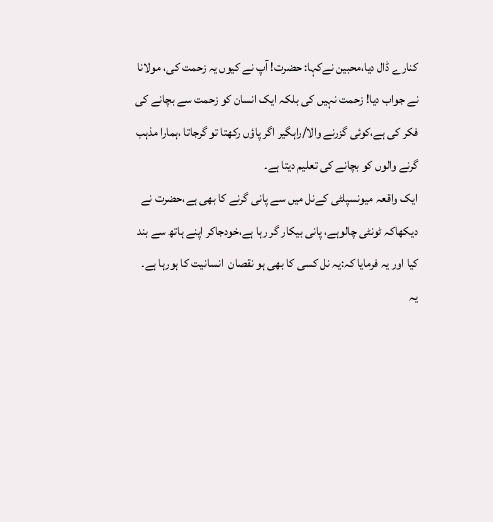کنارے ڈال دیا،محبین نےکہا: حضرت! آپ نے کیوں یہ زحمت کی، مولانا نے جواب دیا! زحمت نہیں کی بلکہ ایک انسان کو زحمت سے بچانے کی فکر کی ہے،کوئی گزرنے والا/راہگیر اگر پاؤں رکھتا تو گرجاتا ،ہمارا مذہب گرنے والوں کو بچانے کی تعلیم دیتا ہے۔
ایک واقعہ میونسپلٹی کےنل میں سے پانی گرنے کا بھی ہے،حضرت نے دیکھاکہ ٹونٹی چالوہے، پانی بیکار گر رہا ہے،خودجاکر اپنے ہاتھ سے بند کیا اور یہ فرمایا کہ:یہ نل کسی کا بھی ہو نقصان  انسانیت کا ہورہا ہے۔
یہ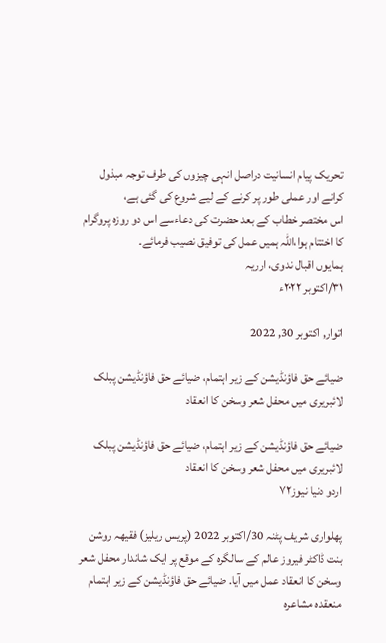تحریک پیام انسانیت دراصل انہی چیزوں کی طرف توجہ مبذول کرانے اور عملی طور پر کرنے کے لیے شروع کی گئی ہے،
اس مختصر خطاب کے بعد حضرت کی دعاءسے اس دو روزہ پروگرام کا اختتام ہوا،اللہ ہمیں عمل کی توفیق نصیب فرمائے۔
ہمایوں اقبال ندوی، ارریہ
۳۱/اکتوبر ۲۰۲۲ء

اتوار, اکتوبر 30, 2022

ضیائے حق فاؤنڈیشن کے زیر اہتمام، ضیائے حق فاؤنڈیشن پبلک لائبریری میں محفل شعر وسخن کا انعقاد

ضیائے حق فاؤنڈیشن کے زیر اہتمام، ضیائے حق فاؤنڈیشن پبلک لائبریری میں محفل شعر وسخن کا انعقاد
اردو دنیا نیوز٧٢

پھلواری شریف پٹنہ 30/اکتوبر 2022 (پریس ریلیز) فقیھہ روشن بنت ڈاکٹر فیروز عالم کے سالگرہ کے موقع پر ایک شاندار محفل شعر وسخن کا انعقاد عمل میں آیا. ضیائے حق فاؤنڈیشن کے زیر اہتمام منعقدہ مشاعرہ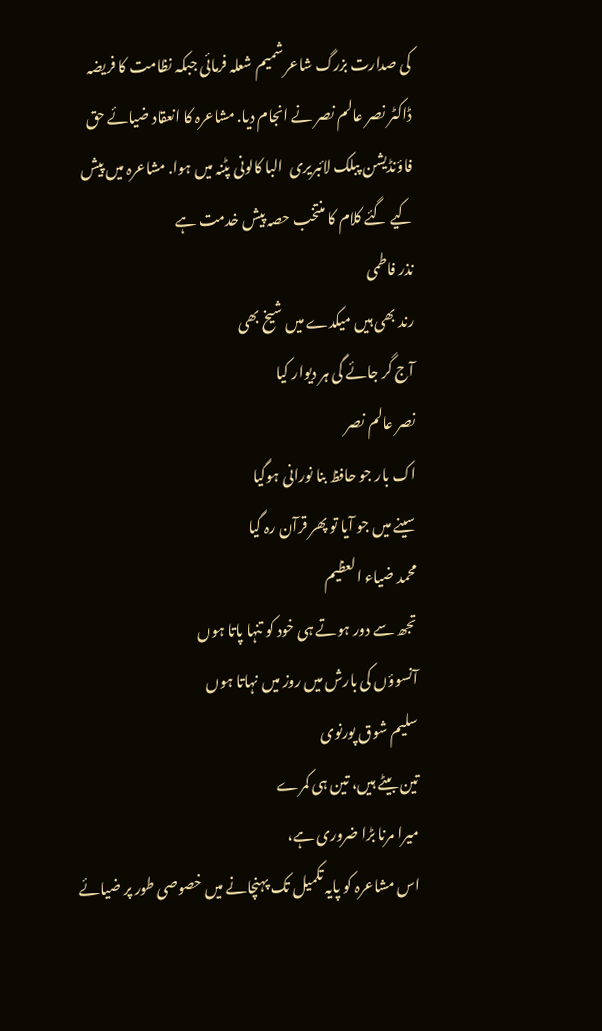کی صدارت بزرگ شاعر شمیم شعلہ فرمائی جبکہ نظامت کا فریضہ ڈاکٹر نصر عالم نصر نے انجام دیا. مشاعرہ کا انعقاد ضیائے حق فاؤنڈیشن پبلک لائبریری  البا کالونی پٹنہ میں ہوا. مشاعرہ میں پیش کیے گئے کلام کا منتخب حصہ پیش خدمت ہے
نذر فاطمی
رند بھی ہیں میکدے میں شیخ بھی
آج گر جائے گی ہر دیوار کیا
نصر عالم نصر
اک بار جو حافظ بنا نورانی ہوگیا
سینے میں جو آیا تو پھر قرآن رہ گیا
محمد ضیاء العظیم
تجھ سے دور ہوتے ہی خود کو تنہا پاتا ہوں
آنسوؤں کی بارش میں روز میں نہاتا ہوں
سلیم شوق پورنوی
تین بیٹے ہیں، تین ہی کمرے
میرا مرنا بڑا ضروری ہے،
اس مشاعرہ کو پایہ تکمیل تک پہنچانے میں خصوصی طور پر ضیائے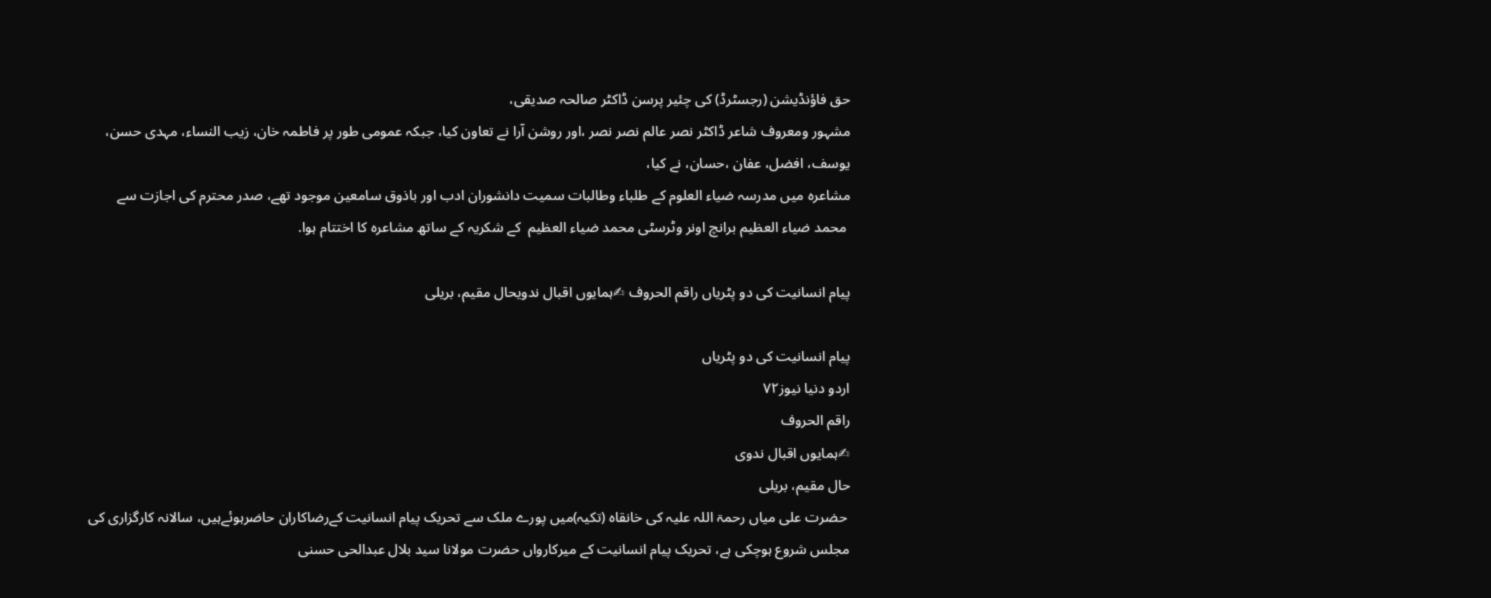حق فاؤنڈیشن (رجسٹرڈ) کی چئیر پرسن ڈاکٹر صالحہ صدیقی،
مشہور ومعروف شاعر ڈاکٹر نصر عالم نصر نصر ،اور روشن آرا نے تعاون کیا، جبکہ عمومی طور پر فاطمہ خان، زیب النساء، مہدی حسن، یوسف، افضل، عفان ،حسان، نے کیا،
مشاعرہ میں مدرسہ ضیاء العلوم کے طلباء وطالبات سمیت دانشوران ادب اور باذوق سامعین موجود تھے، صدر محترم کی اجازت سے
 محمد ضیاء العظیم برانچ اونر وٹرسٹی محمد ضیاء العظیم  کے شکریہ کے ساتھ مشاعرہ کا اختتام ہوا.

پیام انسانیت کی دو پٹریاں راقم الحروف ✍ہمایوں اقبال ندویحال مقیم، بریلی

پیام انسانیت کی دو پٹریاں
اردو دنیا نیوز٧٢
راقم الحروف
✍ہمایوں اقبال ندوی
حال مقیم، بریلی
 حضرت علی میاں رحمۃ اللہ علیہ کی خانقاہ (تکیہ)میں پورے ملک سے تحریک پیام انسانیت کےرضاکاران حاضرہوئےہیں، سالانہ کارگزاری کی مجلس شروع ہوچکی ہے، تحریک پیام انسانیت کے میرکارواں حضرت مولانا سید بلال عبدالحی حسنی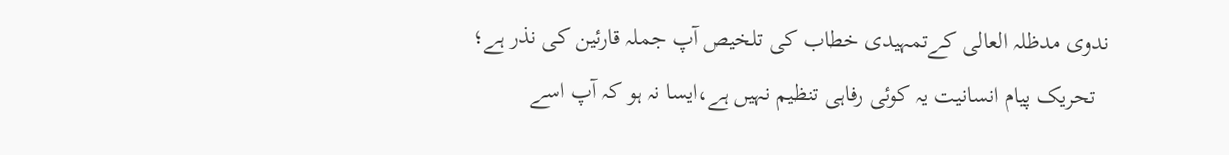ندوی مدظلہ العالی کےتمہیدی خطاب کی تلخیص آپ جملہ قارئین کی نذر ہے؛
  تحریک پیام انسانیت یہ کوئی رفاہی تنظیم نہیں ہے،ایسا نہ ہو کہ آپ اسے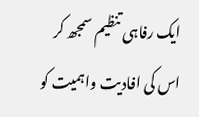ایک رفاہی تنظیم سمجھ کر اس کی افادیت واہمیت کو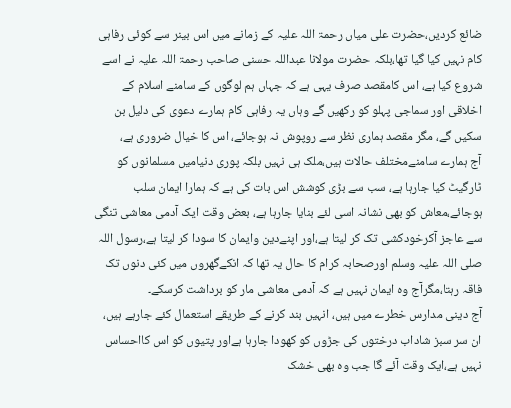ضائع کردیں،حضرت علی میاں رحمۃ اللہ علیہ کے زمانے میں اس بینر سے کوئی رفاہی کام نہیں کیا گیا تھا،بلکہ حضرت مولانا عبداللہ حسنی صاحب رحمۃ اللہ علیہ نے اسے شروع کیا ہے، اس کامقصد صرف یہی ہے کہ جہاں ہم لوگوں کے سامنے اسلام کے اخلاقی اور سماجی پہلو کو رکھیں گے وہاں یہ رفاہی کام ہمارے دعوی کی دلیل بن سکیں گے، مگر مقصد ہماری نظر سے روپوش نہ ہوجائے، اس کا خیال ضروری ہے،
آج ہمارے سامنےمختلف حالات ہیں،ملک ہی نہیں بلکہ پوری دنیامیں مسلمانوں کو ٹارگیٹ کیا جارہا ہے، سب سے بڑی کوشش اس بات کی ہے کہ ہمارا ایمان سلب ہوجائے،معاش کو بھی نشانہ اسی لئے بنایا جارہا ہے، بعض وقت ایک آدمی معاشی تنگی سے عاجز آکرخودکشی تک کر لیتا ہے،اور اپنےدین وایمان کا سودا کر لیتا ہے،رسول اللہ صلی اللہ علیہ وسلم اورصحابہ کرام کا حال یہ تھا کہ انکےگھروں میں کئی دنوں تک فاقہ رہتا،مگرآج وہ ایمان نہیں ہے کہ آدمی معاشی مار کو برداشت کرسکے۔
آج دینی مدارس خطرے میں ہیں، انہیں بند کرنے کے طریقے استعمال کئے جارہے ہیں، ان سر سبز شاداب درختوں کی جڑوں کو کھودا جارہا ہےاور پتیوں کو اس کااحساس نہیں ہے،ایک وقت آئے گا جب وہ بھی خشک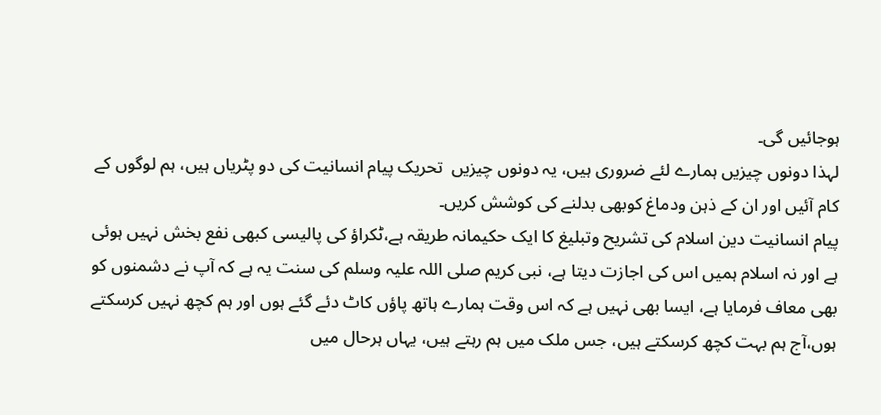ہوجائیں گی۔
لہذا دونوں چیزیں ہمارے لئے ضروری ہیں، یہ دونوں چیزیں  تحریک پیام انسانیت کی دو پٹریاں ہیں، ہم لوگوں کے کام آئیں اور ان کے ذہن ودماغ کوبھی بدلنے کی کوشش کریں۔
پیام انسانیت دین اسلام کی تشریح وتبلیغ کا ایک حکیمانہ طریقہ ہے،ٹکراؤ کی پالیسی کبھی نفع بخش نہیں ہوئی ہے اور نہ اسلام ہمیں اس کی اجازت دیتا ہے، نبی کریم صلی اللہ علیہ وسلم کی سنت یہ ہے کہ آپ نے دشمنوں کو بھی معاف فرمایا ہے، ایسا بھی نہیں ہے کہ اس وقت ہمارے ہاتھ پاؤں کاٹ دئے گئے ہوں اور ہم کچھ نہیں کرسکتے ہوں،آج ہم بہت کچھ کرسکتے ہیں، جس ملک میں ہم رہتے ہیں، یہاں ہرحال میں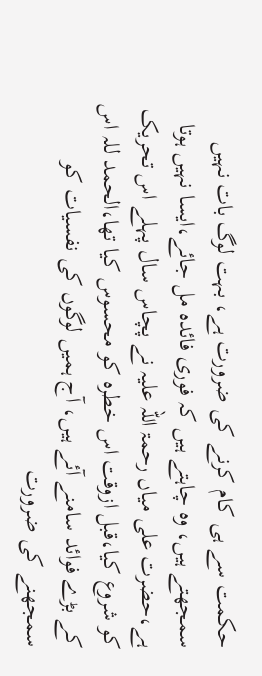حکمت سے ہی کام کرنے کی ضرورت ہے، بہت لوگ بات نہیں سمجھتے ہیں، وہ چاہتے ہیں کہ فوری فائدہ مل جائے،ایسا نہیں ہوتا ہے،حضرت علی میاں رحمۃ اللہ علیہ نے پچاس سال پہلے اس تحریک کو شروع کیا،قبل ازوقت اس خطرہ کو محسوس کیا تھا،الحمد للہ اس کے بڑے فوائد سامنے آئے ہیں، آج ہمیں لوگوں کی نفسیات کو سمجھنے کی ضرورت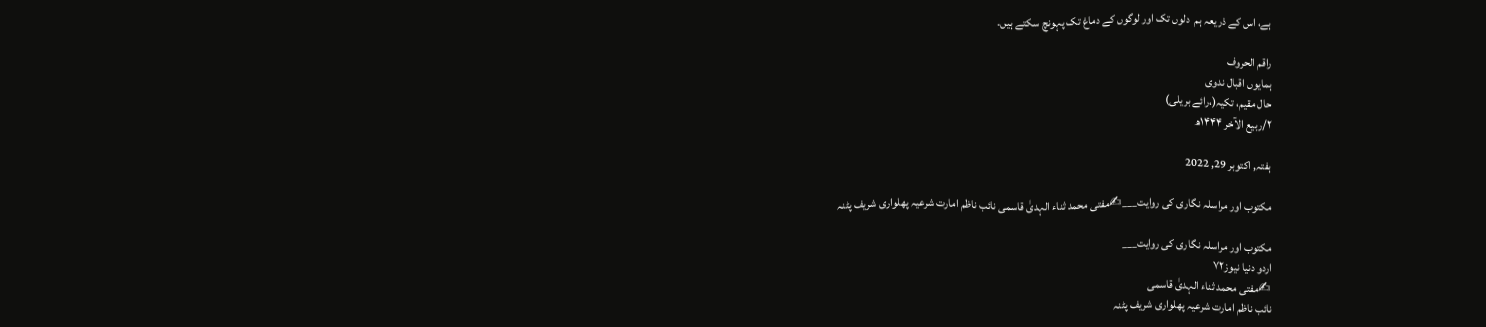ہے، اس کے ذریعہ ہم  دلوں تک اور لوگوں کے دماغ تک پہونچ سکتے ہیں۔

راقم الحروف
ہمایوں اقبال ندوی
حال مقیم، تکیہ(،رائے بریلی)
۲/ربیع الآخر ۱۴۴۴ھ

ہفتہ, اکتوبر 29, 2022

مکتوب اور مراسلہ نگاری کی روایت___✍مفتی محمد ثناء الہدیٰ قاسمی نائب ناظم امارت شرعیہ پھلواری شریف پٹنہ

مکتوب اور مراسلہ نگاری کی روایت___
اردو دنیا نیوز٧٢
✍مفتی محمد ثناء الہدیٰ قاسمی
نائب ناظم امارت شرعیہ پھلواری شریف پٹنہ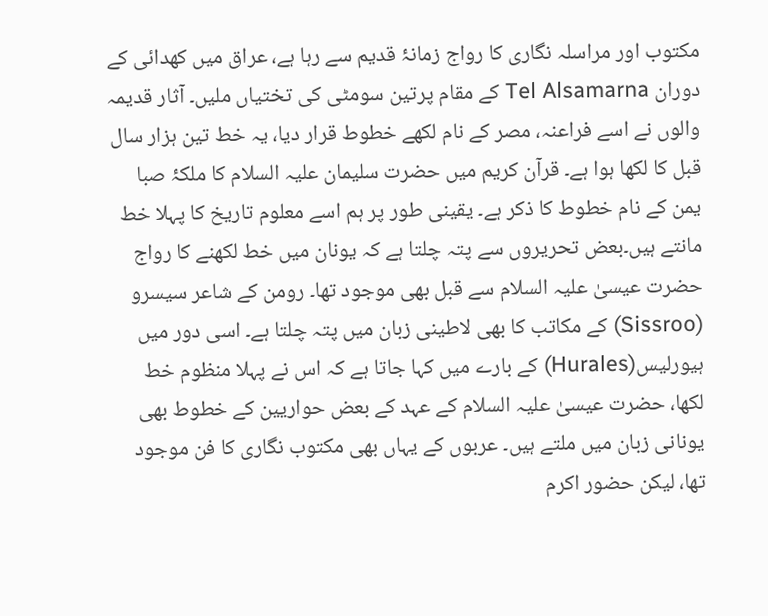مکتوب اور مراسلہ نگاری کا رواج زمانۂ قدیم سے رہا ہے، عراق میں کھدائی کے دوران Tel Alsamarna کے مقام پرتین سومٹی کی تختیاں ملیں۔ آثار قدیمہ والوں نے اسے فراعنہ، مصر کے نام لکھے خطوط قرار دیا، یہ خط تین ہزار سال قبل کا لکھا ہوا ہے۔ قرآن کریم میں حضرت سلیمان علیہ السلام کا ملکۂ صبا یمن کے نام خطوط کا ذکر ہے۔ یقینی طور پر ہم اسے معلوم تاریخ کا پہلا خط مانتے ہیں۔بعض تحریروں سے پتہ چلتا ہے کہ یونان میں خط لکھنے کا رواج حضرت عیسیٰ علیہ السلام سے قبل بھی موجود تھا۔ رومن کے شاعر سیسرو (Sissroo) کے مکاتب کا بھی لاطینی زبان میں پتہ چلتا ہے۔ اسی دور میں ہیورلیس(Hurales) کے بارے میں کہا جاتا ہے کہ اس نے پہلا منظوم خط لکھا، حضرت عیسیٰ علیہ السلام کے عہد کے بعض حواریین کے خطوط بھی یونانی زبان میں ملتے ہیں۔ عربوں کے یہاں بھی مکتوب نگاری کا فن موجود تھا، لیکن حضور اکرم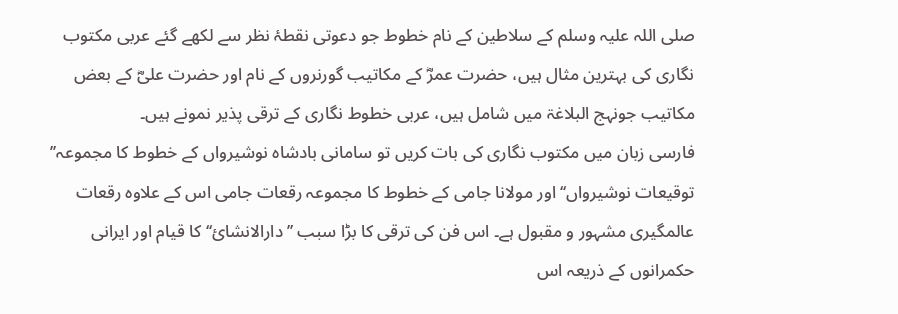صلی اللہ علیہ وسلم کے سلاطین کے نام خطوط جو دعوتی نقطۂ نظر سے لکھے گئے عربی مکتوب نگاری کی بہترین مثال ہیں، حضرت عمرؓ کے مکاتیب گورنروں کے نام اور حضرت علیؓ کے بعض مکاتیب جونہج البلاغۃ میں شامل ہیں، عربی خطوط نگاری کے ترقی پذیر نمونے ہیں۔
فارسی زبان میں مکتوب نگاری کی بات کریں تو سامانی بادشاہ نوشیرواں کے خطوط کا مجموعہ’’ توقیعات نوشیرواں‘‘ اور مولانا جامی کے خطوط کا مجموعہ رقعات جامی اس کے علاوہ رقعات عالمگیری مشہور و مقبول ہے۔ اس فن کی ترقی کا بڑا سبب ’’دارالانشائ‘‘ کا قیام اور ایرانی حکمرانوں کے ذریعہ اس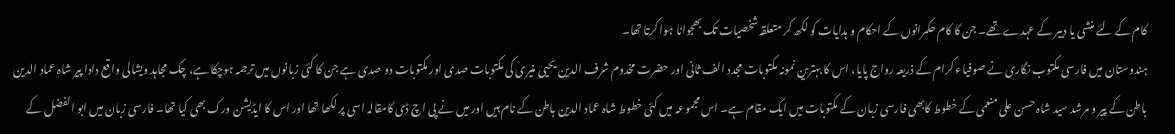کام کے لئے منشی یا دبیر کے عہدے تھے۔ جن کا کام حکمرانوں کے احکام و ہدایات کو لکھ کر متعلقہ شخصیات تک بھجوانا ہوا کرتا تھا۔
ہندوستان میں فارسی مکتوب نگاری نے صوفیاء کرام کے ذریعہ رواج پایا، اس کا بہترین نمونہ مکتوبات مجدد الف ثانی اور حضرت مخدوم شرف الدین یحییٰ منیری کی مکتوبات صدی اور مکتوبات دو صدی ہے جن کا کئی زبانوں میں ترجمہ ہوچکا ہے، چک مجاہد ویشالی واقع دادا پیر شاہ عماد الدین باطن کے پیر و مرشد سید شاہ حسن علی منعمی کے خطوط کابھی فارسی زبان کے مکتوبات میں ایک مقام ہے۔ اس مجموعہ میں کئی خطوط شاہ عماد الدین باطن کے نام ہیں اور میں نے پی اچ ڈی کامقالہ اسی پر لکھا تھا اور اس کا ایڈیشن ورک بھی کیا تھا۔ فارسی زبان میں ابو الفضل کے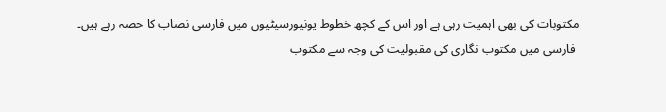مکتوبات کی بھی اہمیت رہی ہے اور اس کے کچھ خطوط یونیورسیٹیوں میں فارسی نصاب کا حصہ رہے ہیں۔
 فارسی میں مکتوب نگاری کی مقبولیت کی وجہ سے مکتوب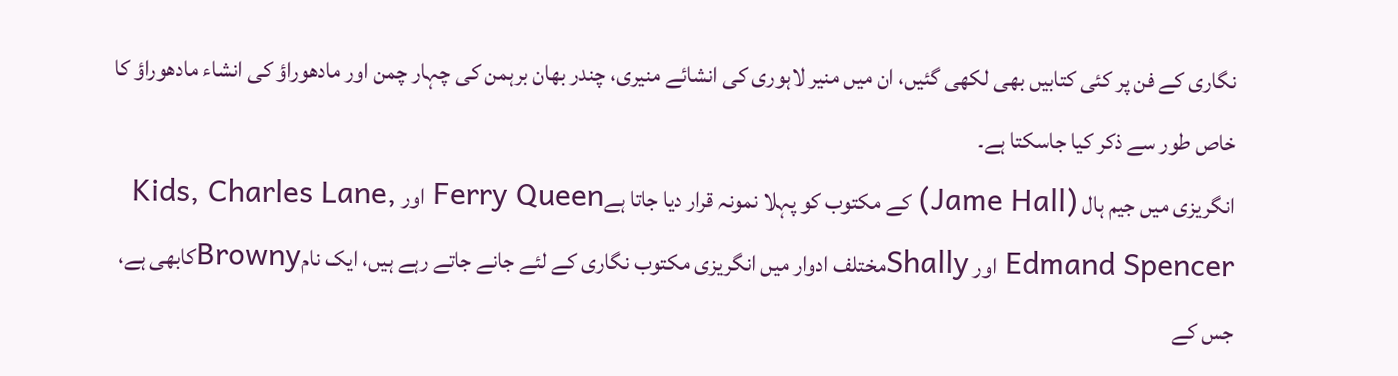نگاری کے فن پر کئی کتابیں بھی لکھی گئیں، ان میں منیر لاہوری کی انشائے منیری، چندر بھان برہمن کی چہار چمن اور مادھوراؤ کی انشاء مادھوراؤ کا خاص طور سے ذکر کیا جاسکتا ہے۔
انگریزی میں جیم ہال (Jame Hall) کے مکتوب کو پہلا نمونہ قرار دیا جاتا ہےFerry Queen اور Kids, Charles Lane, Edmand Spencer اور Shallyمختلف ادوار میں انگریزی مکتوب نگاری کے لئے جانے جاتے رہے ہیں، ایک نامBrownyکابھی ہے، جس کے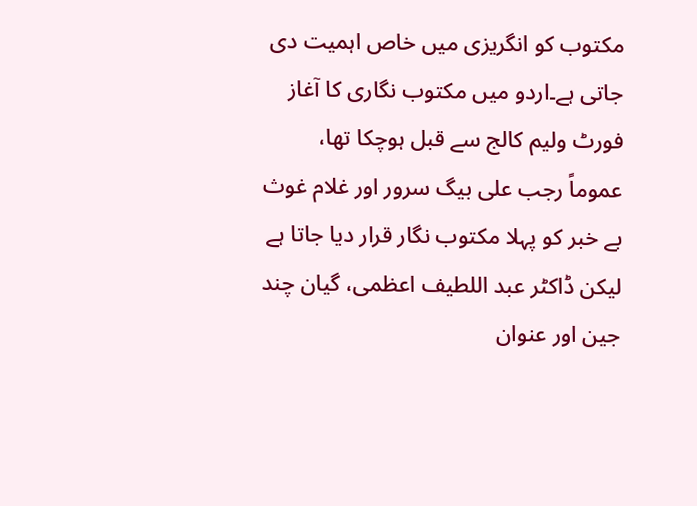مکتوب کو انگریزی میں خاص اہمیت دی جاتی ہے۔اردو میں مکتوب نگاری کا آغاز فورٹ ولیم کالج سے قبل ہوچکا تھا، عموماً رجب علی بیگ سرور اور غلام غوث بے خبر کو پہلا مکتوب نگار قرار دیا جاتا ہے لیکن ڈاکٹر عبد اللطیف اعظمی، گیان چند جین اور عنوان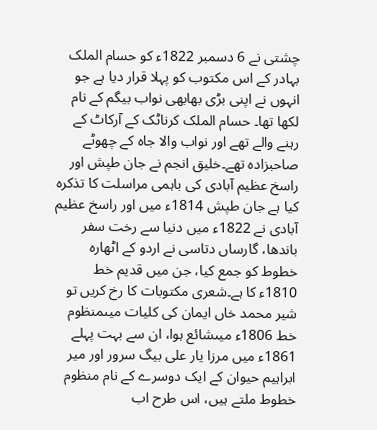چشتی نے 6 دسمبر 1822ء کو حسام الملک بہادر کے اس مکتوب کو پہلا قرار دیا ہے جو انہوں نے اپنی بڑی بھابھی نواب بیگم کے نام لکھا تھا۔ حسام الملک کرناٹک کے آرکاٹ کے رہنے والے تھے اور نواب والا جاہ کے چھوٹے صاحبزادہ تھے۔خلیق انجم نے جان طپش اور راسخ عظیم آبادی کی باہمی مراسلت کا تذکرہ کیا ہے جان طپش 1814ء میں اور راسخ عظیم آبادی نے 1822ء میں دنیا سے رخت سفر باندھا، گارساں دتاسی نے اردو کے اٹھارہ خطوط کو جمع کیا، جن میں قدیم خط 1810ء کا ہے۔شعری مکتوبات کا رخ کریں تو شیر محمد خاں ایمان کی کلیات میںمنظوم خط 1806ء میںشائع ہوا، ان سے بہت پہلے 1861ء میں مرزا یار علی بیگ سرور اور میر ابراہیم حیوان کے ایک دوسرے کے نام منظوم خطوط ملتے ہیں، اس طرح اب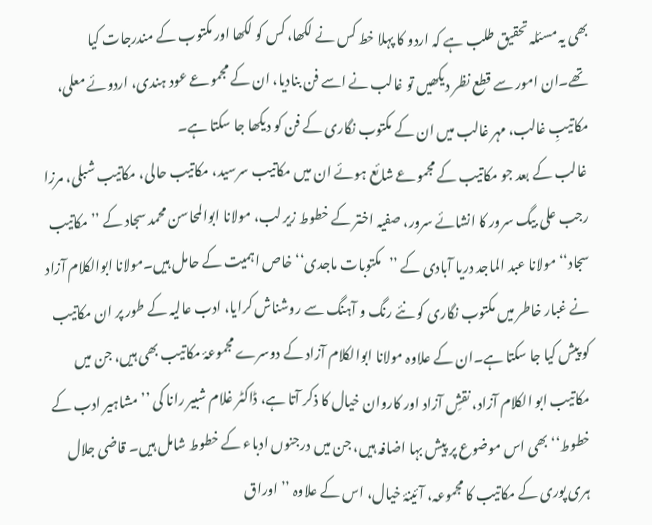بھی یہ مسئلہ تحقیق طلب ہے کہ اردو کا پہلا خط کس نے لکھا، کس کو لکھا اور مکتوب کے مندرجات کیا تھے۔ان امور سے قطع نظر دیکھیں تو غالب نے اسے فن بنادیا، ان کے مجموعے عود ہندی، اردوئے معلی، مکاتیبِ غالب، مہر غالب میں ان کے مکتوب نگاری کے فن کو دیکھا جا سکتا ہے۔
 غالب کے بعد جو مکاتیب کے مجموعے شائع ہوئے ان میں مکاتیب سرسید، مکاتیب حالی، مکاتیب شبلی، مرزا رجب علی بیگ سرور کا انشائے سرور، صفیہ اختر کے خطوط زیر لب، مولانا ابوالمحاسن محمد سجاد کے ’’مکاتیب سجاد‘‘ مولانا عبد الماجد دریا آبادی کے ’’مکتوبات ماجدی‘‘ خاص اہمیت کے حامل ہیں۔مولانا ابوالکلام آزاد نے غبار خاطر میں مکتوب نگاری کو نئے رنگ و آہنگ سے روشناش کرایا، ادب عالیہ کے طور پر ان مکاتیب کو پیش کیا جا سکتا ہے۔ان کے علاوہ مولانا ابوالکلام آزاد کے دوسرے مجموعۂ مکاتیب بھی ہیں، جن میں مکاتیب ابو الکلام آزاد، نقشِ آزاد اور کاروان خیال کا ذکر آتا ہے، ڈاکٹر غلام شبیر رانا کی ’’مشاہیر ادب کے خطوط‘‘ بھی اس موضوع پر پیش بہا اضافہ ہیں، جن میں درجنوں ادباء کے خطوط شامل ہیں۔ قاضی جلال ہری پوری کے مکاتیب کا مجموعہ، آئینۂ خیال، اس کے علاوہ ’’اوراق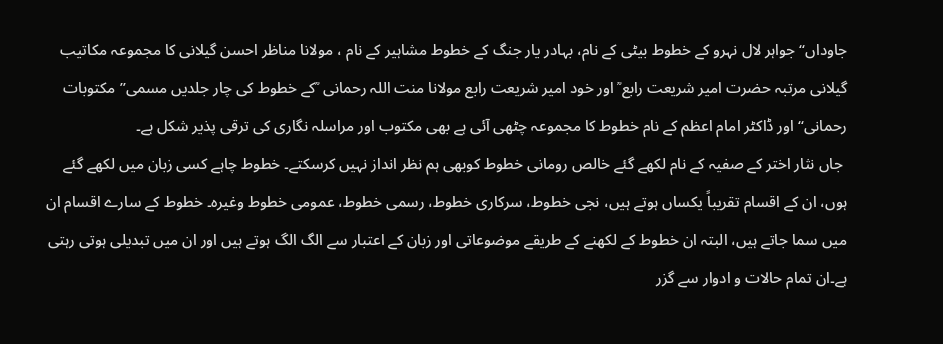جاوداں‘‘ جواہر لال نہرو کے خطوط بیٹی کے نام، بہادر یار جنگ کے خطوط مشاہیر کے نام ، مولانا مناظر احسن گیلانی کا مجموعہ مکاتیب گیلانی مرتبہ حضرت امیر شریعت رابع ؒ اور خود امیر شریعت رابع مولانا منت اللہ رحمانی  ؒکے خطوط کی چار جلدیں مسمی’’ مکتوبات رحمانی‘‘ اور ڈاکٹر امام اعظم کے نام خطوط کا مجموعہ چٹھی آئی ہے بھی مکتوب اور مراسلہ نگاری کی ترقی پذیر شکل ہے۔
 جاں نثار اختر کے صفیہ کے نام لکھے گئے خالص رومانی خطوط کوبھی ہم نظر انداز نہیں کرسکتے۔ خطوط چاہے کسی زبان میں لکھے گئے ہوں، ان کے اقسام تقریباً یکساں ہوتے ہیں، نجی خطوط، سرکاری خطوط، رسمی خطوط، عمومی خطوط وغیرہ۔ خطوط کے سارے اقسام ان میں سما جاتے ہیں، البتہ ان خطوط کے لکھنے کے طریقے موضوعاتی اور زبان کے اعتبار سے الگ الگ ہوتے ہیں اور ان میں تبدیلی ہوتی رہتی ہے۔ان تمام حالات و ادوار سے گزر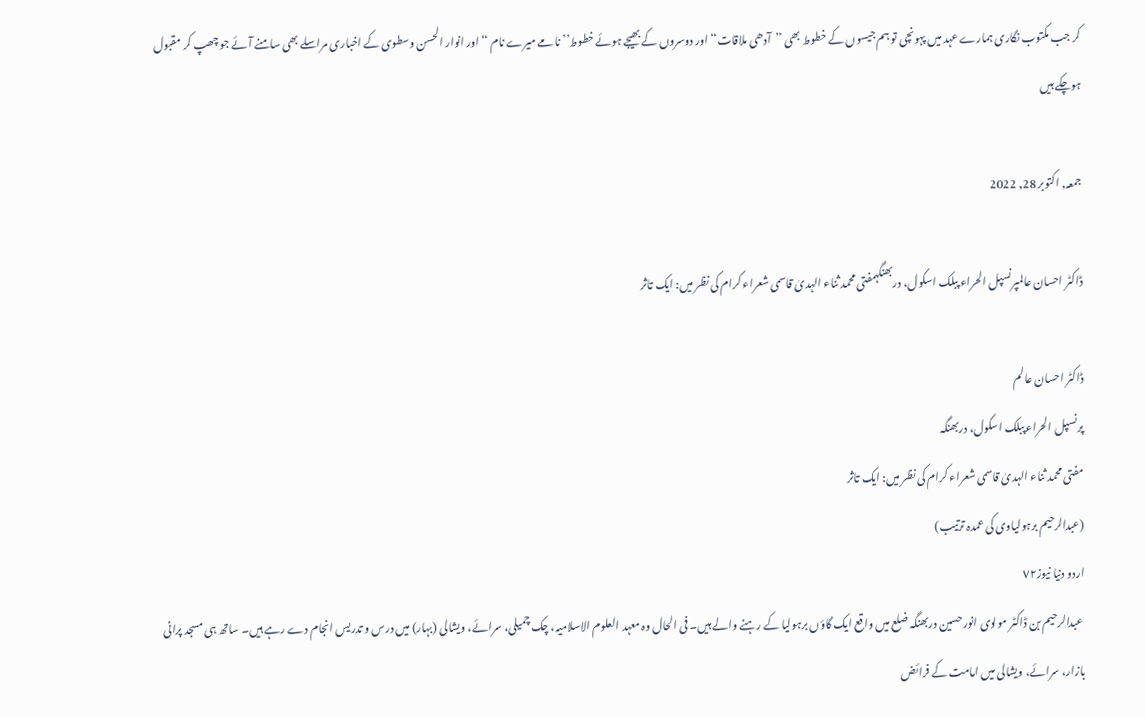کر جب مکتوب نگاری ہمارے عہد میں پہونچی تو ہم جیسوں کے خطوط بھی ’’آدھی ملاقات‘‘ اور دوسروں کے بھیجے ہوئے خطوط’’ نامے میرے نام ‘‘اور انوار الحسن وسطوی کے اخباری مراسلے بھی سامنے آئے جو چھپ کر مقبول ہوچکے ہیں

جمعہ, اکتوبر 28, 2022

ڈاکٹر احسان عالمپرنسپل الحراء پبلک اسکول، دربھنگہمفتی محمد ثناء الہدیٰ قاسمی شعراء کرام کی نظر میں: ایک تاثر

ڈاکٹر احسان عالم
پرنسپل الحراء پبلک اسکول، دربھنگہ
مفتی محمد ثناء الہدیٰ قاسمی شعراء کرام کی نظر میں: ایک تاثر
(عبدالرحیم برہولیاوی کی عمدہ ترتیب)
اردو دنیا نیوز٧٢
 عبدالرحیم بن ڈاکٹر مولوی انور حسین دربھنگہ ضلع میں واقع ایک گاؤں برہولیا کے رہنے والے ہیں۔ فی الحال وہ معہد العلوم الاسلامیہ، چک چمیلی، سرائے، ویشالی (بہار) میں درس و تدریس انجام دے رہے ہیں۔ ساتھ ہی مسجد پرانی بازار، سرائے، ویشالی میں امامت کے فرائض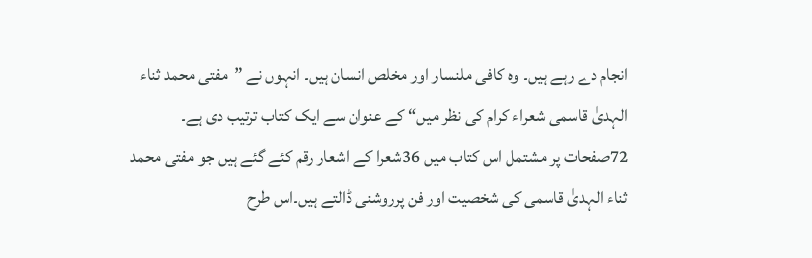انجام دے رہے ہیں۔ وہ کافی ملنسار اور مخلص انسان ہیں۔ انہوں نے ”مفتی محمد ثناء الہدیٰ قاسمی شعراء کرام کی نظر میں“ کے عنوان سے ایک کتاب ترتیب دی ہے۔ 72صفحات پر مشتمل اس کتاب میں 36شعرا کے اشعار رقم کئے گئے ہیں جو مفتی محمد ثناء الہدیٰ قاسمی کی شخصیت اور فن پرروشنی ڈالتے ہیں۔اس طرح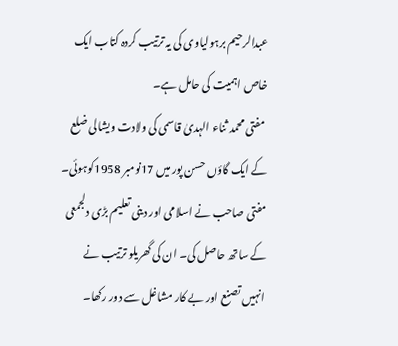عبدالرحیم برہولیاوی کی یہ ترتیب کردہ کتاب ایک خاص اہمیت کی حامل ہے۔
 مفتی محمد ثناء الہدیٰ قاسمی کی ولادت ویشالی ضلع کے ایک گاؤں حسن پور میں 17نومبر 1958کوہوئی۔ مفتی صاحب نے اسلامی اور دینی تعلیم بڑی دلجمعی کے ساتھ حاصل کی۔ ان کی گھریلو ترتیب نے انہیں تصنع اور بے کار مشاغل سے دور رکھا۔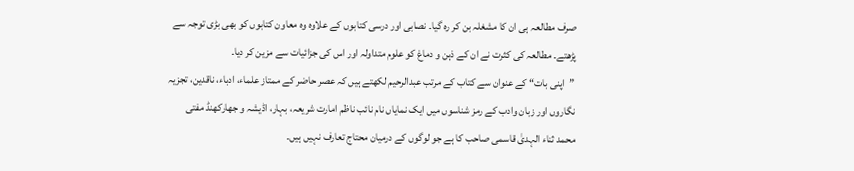صرف مطالعہ ہی ان کا مشغلہ بن کر رہ گیا۔ نصابی اور درسی کتابوں کے علاوہ وہ معاون کتابوں کو بھی بڑی توجہ سے پڑھتے۔ مطالعہ کی کثرت نے ان کے ذہن و دماغ کو علوم متداولہ اور اس کی جزائیات سے مزین کر دیا۔
 ”اپنی بات“ کے عنوان سے کتاب کے مرتب عبدالرحیم لکھتے ہیں کہ عصر حاضر کے ممتاز علماء، ادباء، ناقدین، تجزیہ نگاروں اور زبان وادب کے رمز شناسوں میں ایک نمایاں نام نائب ناظم امارت شریعہ، بہار، اڈیشہ و جھارکھنڈ مفتی محمد ثناء الہدیٰ قاسمی صاحب کا ہے جو لوگوں کے درمیان محتاج تعارف نہیں ہیں۔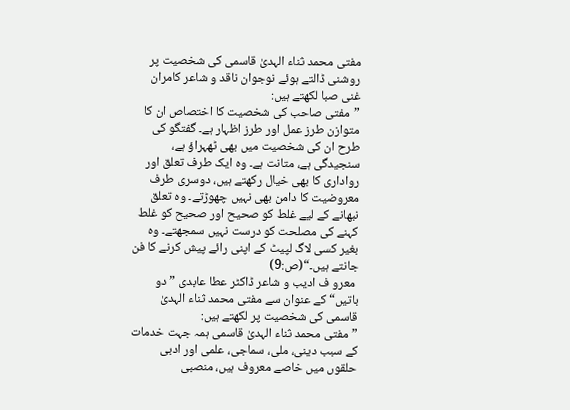مفتی محمد ثناء الہدیٰ قاسمی کی شخصیت پر روشنی ڈالتے ہوئے نوجوان ناقد و شاعر کامران غنی صبا لکھتے ہیں:
”مفتی صاحب کی شخصیت کا اختصاص ان کا متوازن طرز عمل اور طرز اظہار ہے۔ گفتگو کی طرح ان کی شخصیت میں بھی ٹھہراؤ ہے، سنجیدگی ہے، متانت ہے۔ وہ ایک طرف تعلق اور رواداری کا بھی خیال رکھتے ہیں، دوسری طرف معروضیت کا دامن بھی نہیں چھوڑتے۔ وہ تعلق نبھانے کے لیے غلط کو صحیح اور صحیح کو غلط کہنے کی مصلحت کو درست نہیں سمجھتے۔ وہ بغیر کسی لاگ لپیٹ کے اپنی رائے پیش کرنے کا فن جانتے ہیں۔“(ص:9)
 معرو ف ادیب و شاعر ڈاکٹر عطا عابدی ”دو باتیں“ کے عنوان سے مفتی محمد ثناء الہدیٰ قاسمی کی شخصیت پر لکھتے ہیں:
”مفتی محمد ثناء الہدیٰ قاسمی ہمہ جہت خدمات کے سبب دینی، ملی، سماجی، علمی اور ادبی حلقوں میں خاصے معروف ہیں، منصبی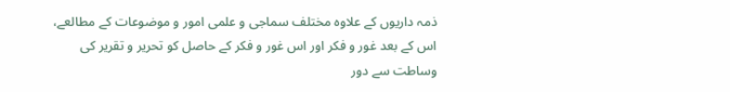ذمہ داریوں کے علاوہ مختلف سماجی و علمی امور و موضوعات کے مطالعے، اس کے بعد غور و فکر اور اس غور و فکر کے حاصل کو تحریر و تقریر کی وساطت سے دور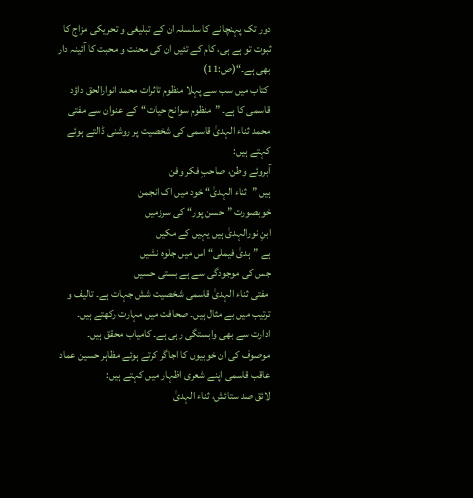دور تک پہنچانے کا سلسلہ ان کے تبلیغی و تحریکی مزاج کا ثبوت تو ہے ہی، کام کے تئیں ان کی محنت و محبت کا آئینہ دار بھی ہے۔“(ص:11)
 کتاب میں سب سے پہلا منظوم تاثرات محمد انوارالحق داؤد قاسمی کا ہے۔ ”منظوم سوانح حیات“کے عنوان سے مفتی محمد ثناء الہدیٰ قاسمی کی شخصیت پر روشنی ڈالتے ہوئے کہتے ہیں:
آبروئے وطن، صاحبِ فکر وفن
ہیں ”ثناء الہدیٰ“ خود میں اک انجمن
خوبصورت ”حسن پور“ کی سرزمیں
ابنِ نورالہدیٰ ہیں یہیں کے مکیں
ہے ”ہدیٰ فیملی“ اس میں جلوہ نشیں
جس کی موجودگی سے ہے بستی حسیں
 مفتی ثناء الہدیٰ قاسمی شخصیت شش جہات ہے۔ تالیف و ترتیب میں بے مثال ہیں۔ صحافت میں مہارت رکھتے ہیں۔ ادارت سے بھی وابستگی رہی ہے۔ کامیاب محقق ہیں۔ موصوف کی ان خوبیوں کا اجاگر کرتے ہوئے مظاہر حسین عماد عاقب قاسمی اپنے شعری اظہار میں کہتے ہیں:
لائق صد ستائش، ثناء الہدیٰ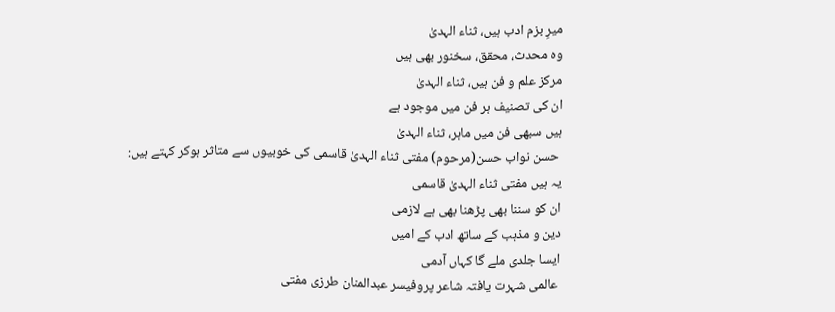میرِ بزم ادب ہیں، ثناء الہدیٰ
وہ محدث، محقق، سخنور بھی ہیں
مرکز علم و فن ہیں، ثناء الہدیٰ
ان کی تصنیف ہر فن میں موجود ہے
ہیں سبھی فن میں ماہر، ثناء الہدیٰ
 حسن نواب حسن(مرحوم) مفتی ثناء الہدیٰ قاسمی کی خوبیوں سے متاثر ہوکر کہتے ہیں:
یہ ہیں مفتی ثناء الہدیٰ قاسمی
ان کو سننا بھی پڑھنا بھی ہے لازمی
دین و مذہب کے ساتھ ادب کے امیں
ایسا جلدی ملے گا کہاں آدمی
 عالمی شہرت یافتہ شاعر پروفیسر عبدالمنان طرزی مفتی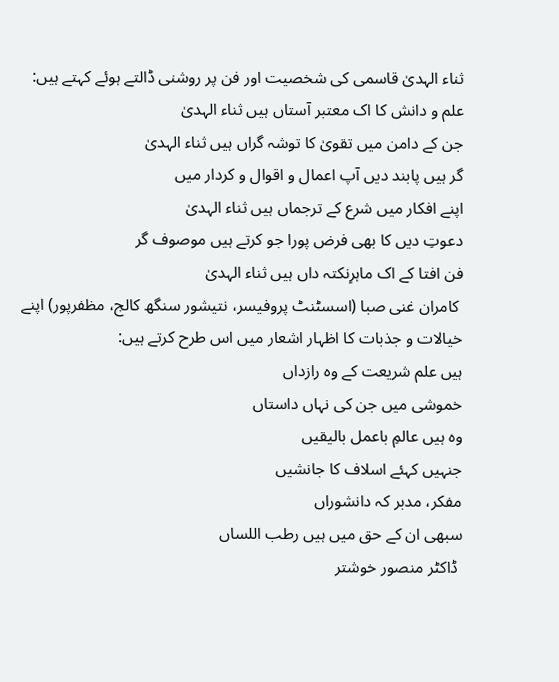ثناء الہدیٰ قاسمی کی شخصیت اور فن پر روشنی ڈالتے ہوئے کہتے ہیں:
علم و دانش کا اک معتبر آستاں ہیں ثناء الہدیٰ
جن کے دامن میں تقویٰ کا توشہ گراں ہیں ثناء الہدیٰ
گر ہیں پابند دیں آپ اعمال و اقوال و کردار میں
اپنے افکار میں شرع کے ترجماں ہیں ثناء الہدیٰ
دعوتِ دیں کا بھی فرض پورا جو کرتے ہیں موصوف گر
فن افتا کے اک ماہرِنکتہ داں ہیں ثناء الہدیٰ
 کامران غنی صبا (اسسٹنٹ پروفیسر، نتیشور سنگھ کالج، مظفرپور) اپنے خیالات و جذبات کا اظہار اشعار میں اس طرح کرتے ہیں:
ہیں علم شریعت کے وہ رازداں
خموشی میں جن کی نہاں داستاں
وہ ہیں عالمِ باعمل بالیقیں
جنہیں کہئے اسلاف کا جانشیں
مفکر، مدبر کہ دانشوراں
سبھی ان کے حق میں ہیں رطب اللساں
 ڈاکٹر منصور خوشتر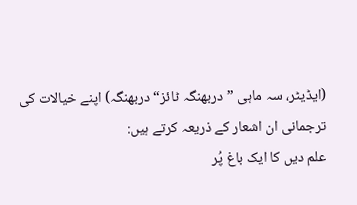(ایڈیٹر، سہ ماہی ”دربھنگہ ٹائز“ دربھنگہ) اپنے خیالات کی ترجمانی ان اشعار کے ذریعہ کرتے ہیں:
علم دیں کا ایک باغ پُر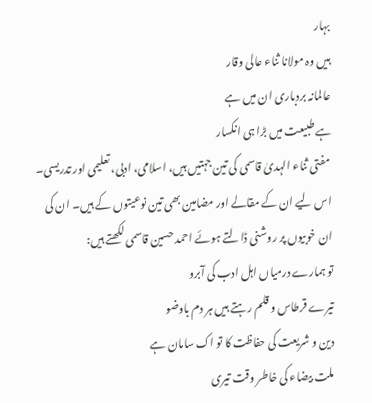بہار
ہیں وہ مولانا ثناء عالی وقار
عالمانہ بردباری ان میں ہے
ہے طبیعت میں بڑا ہی انکسار
 مفتی ثناء الہدیٰ قاسمی کی تین جہتیں ہیں، اسلامی، ادبی، تعلیمی اور تدریسی۔ اس لیے ان کے مقالے اور مضامین بھی تین نوعیتوں کے ہیں۔ ان کی ان خوبیوں پر روشنی ڈالتے ہوئے احمد حسین قاسمی لکھتے ہیں:
تو ہمارے درمیاں اہل ادب کی آبرو
تیرے قرطاس و قلم رہتے ہیں ہر دم باوضو
دین و شریعت کی حفاظت کا تو اک سامان ہے
ملت بیضاء کی خاطر وقت تیری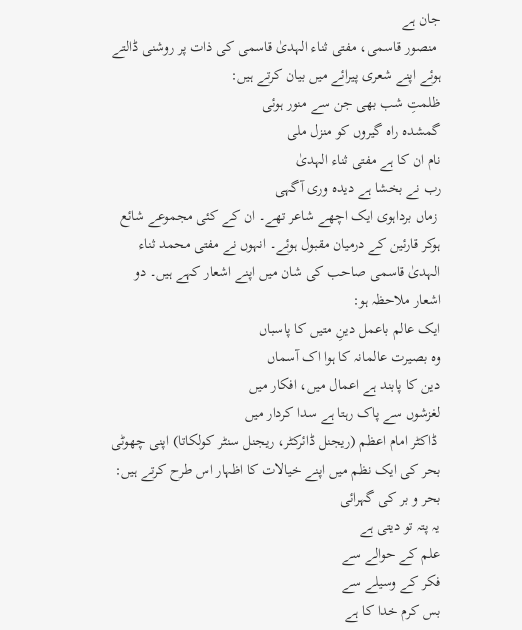جان ہے
 منصور قاسمی، مفتی ثناء الہدیٰ قاسمی کی ذات پر روشنی ڈالتے ہوئے اپنے شعری پیرائے میں بیان کرتے ہیں:
ظلمتِ شب بھی جن سے منور ہوئی
گمشدہ راہ گیروں کو منزل ملی
نام ان کا ہے مفتی ثناء الہدیٰ
رب نے بخشا ہے دیدہ وری آگہی
 زماں برداہوی ایک اچھے شاعر تھے۔ ان کے کئی مجموعے شائع ہوکر قارئین کے درمیان مقبول ہوئے۔ انہوں نے مفتی محمد ثناء الہدیٰ قاسمی صاحب کی شان میں اپنے اشعار کہے ہیں۔ دو اشعار ملاحظہ ہو:
ایک عالم باعمل دینِ متیں کا پاسباں
وہ بصیرت عالمانہ کا ہوا اک آسماں
دین کا پابند ہے اعمال میں، افکار میں
لغزشوں سے پاک رہتا ہے سدا کردار میں
 ڈاکٹر امام اعظم (ریجنل ڈائرکٹر، ریجنل سنٹر کولکاتا) اپنی چھوٹی بحر کی ایک نظم میں اپنے خیالات کا اظہار اس طرح کرتے ہیں:
بحر و بر کی گہرائی
یہ پتہ تو دیتی ہے
علم کے حوالے سے
فکر کے وسیلے سے
بس کرم خدا کا ہے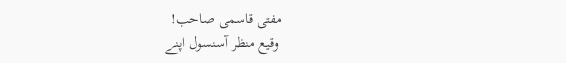مفتی قاسمی صاحب!
 وقیع منظر آسنسول اپنے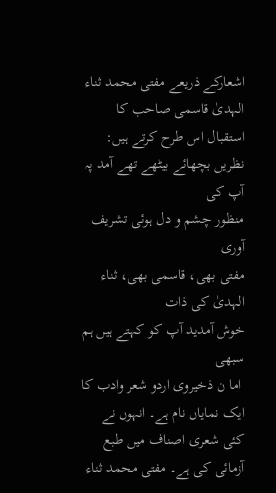اشعارکے ذریعے مفتی محمد ثناء الہدیٰ قاسمی صاحب کا استقبال اس طرح کرتے ہیں:
نظریں بچھائے بیٹھے تھے آمد پہ آپ کی
منظور چشم و دل ہوئی تشریف آوری
مفتی بھی، قاسمی بھی، ثناء الہدیٰ کی ذات
خوش آمدید آپ کو کہتے ہیں ہم سبھی
 اما ن ذخیروی اردو شعر وادب کا ایک نمایاں نام ہے۔ انہوں نے کئی شعری اصناف میں طبع آزمائی کی ہے۔ مفتی محمد ثناء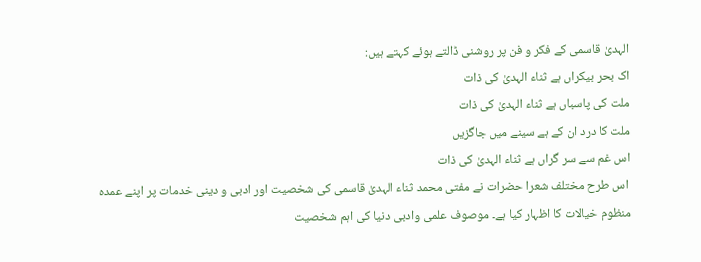الہدیٰ قاسمی کے فکر و فن پر روشنی ڈالتے ہوئے کہتے ہیں:
اک بحر بیکراں ہے ثناء الہدیٰ کی ذات
ملت کی پاسباں ہے ثناء الہدیٰ کی ذات
ملت کا درد ان کے ہے سینے میں جاگزیں
اس غم سے سر گراں ہے ثناء الہدیٰ کی ذات
 اس طرح مختلف شعرا حضرات نے مفتی محمد ثناء الہدیٰ قاسمی کی شخصیت اور ادبی و دینی خدمات پر اپنے عمدہ منظوم خیالات کا اظہار کیا ہے۔ موصوف علمی وادبی دنیا کی اہم شخصیت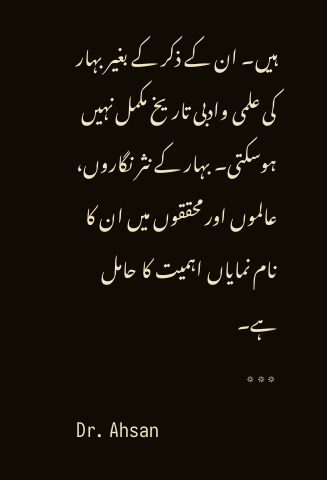ہیں۔ ان کے ذکر کے بغیر بہار کی علمی وادبی تاریخ مکمل نہیں ہوسکتی۔ بہار کے نثر نگاروں، عالموں اور محققوں میں ان کا نام نمایاں اہمیت کا حامل ہے۔
٭٭٭
Dr. Ahsan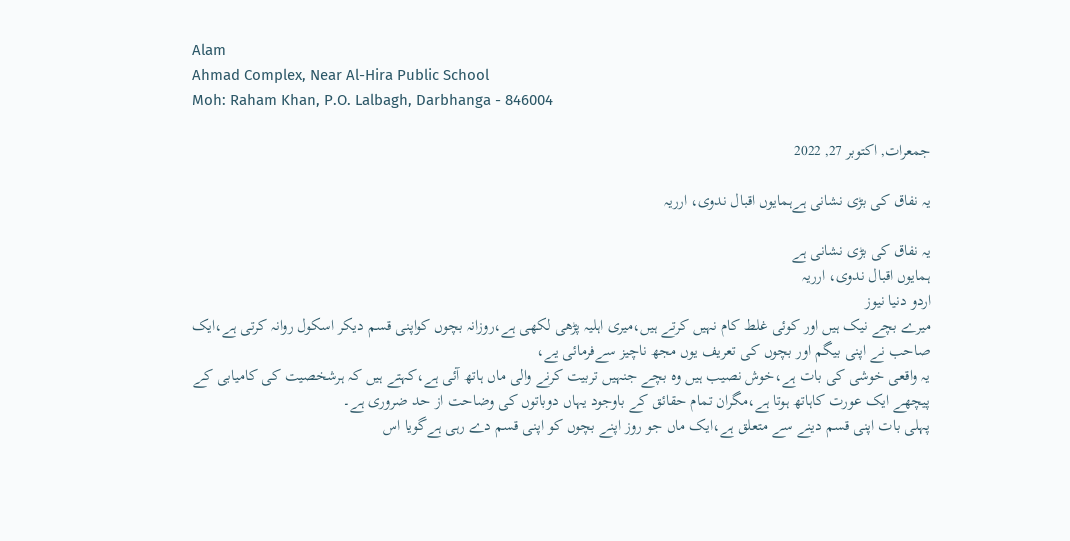Alam
Ahmad Complex, Near Al-Hira Public School
Moh: Raham Khan, P.O. Lalbagh, Darbhanga - 846004

جمعرات, اکتوبر 27, 2022

یہ نفاق کی بڑی نشانی ہےہمایوں اقبال ندوی، ارریہ

یہ نفاق کی بڑی نشانی ہے
ہمایوں اقبال ندوی، ارریہ
اردو دنیا نیوز
میرے بچے نیک ہیں اور کوئی غلط کام نہیں کرتے ہیں،میری اہلیہ پڑھی لکھی ہے،روزانہ بچوں کواپنی قسم دیکر اسکول روانہ کرتی ہے،ایک صاحب نے اپنی بیگم اور بچوں کی تعریف یوں مجھ ناچیز سےفرمائی یے،
یہ واقعی خوشی کی بات ہے،خوش نصیب ہیں وہ بچے جنہیں تربیت کرنے والی ماں ہاتھ آئی ہے،کہتے ہیں کہ ہرشخصیت کی کامیابی کے پیچھے ایک عورت کاہاتھ ہوتا ہے،مگران تمام حقائق کے باوجود یہاں دوباتوں کی وضاحت از حد ضروری ہے۔
پہلی بات اپنی قسم دینے سے متعلق ہے،ایک ماں جو روز اپنے بچوں کو اپنی قسم دے رہی ہےگویا اس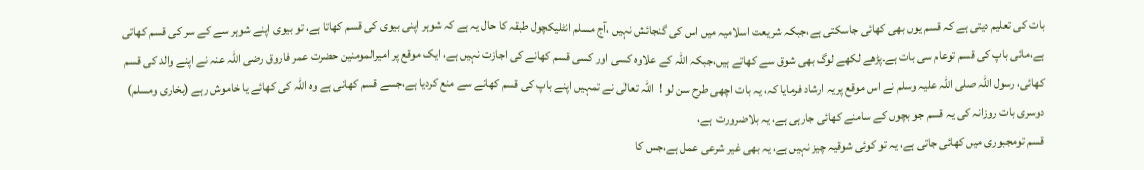بات کی تعلیم دیتی ہے کہ قسم یوں بھی کھائی جاسکتی ہے،جبکہ شریعت اسلامیہ میں اس کی گنجائش نہیں ،آج مسلم انٹلیکچول طبقہ کا حال یہ ہے کہ شوہر اپنی بیوی کی قسم کھاتا ہے، تو بیوی اپنے شوہر سے کے سر کی قسم کھاتی ہے،مائی باپ کی قسم توعام سی بات ہے۔پڑھے لکھے لوگ بھی شوق سے کھاتے ہیں،جبکہ اللہ کے علاوہ کسی اور کسی قسم کھانے کی اجازت نہیں ہے، ایک موقع پر امیرالمومنین حضرت عمر فاروق رضی اللہ عنہ نے اپنے والد کی قسم کھائی، رسول اللہ صلی اللہ علیہ وسلم نے اس موقع پریہ ارشاد فرمایا کہ، یہ بات اچھی طرح سن لو !  اللہ تعالٰی نے تمہیں اپنے باپ کی قسم کھانے سے منع کردیا ہے،جسے قسم کھانی ہے وہ اللہ کی کھائے یا خاموش رہے (بخاری ومسلم)
دوسری بات روزانہ کی یہ قسم جو بچوں کے سامنے کھائی جارہی ہے، یہ بلاضرورت  ہے،
قسم تومجبوری میں کھائی جاتی ہے، یہ تو کوئی شوقیہ چیز نہیں ہے، یہ بھی غیر شرعی عمل ہے،جس کا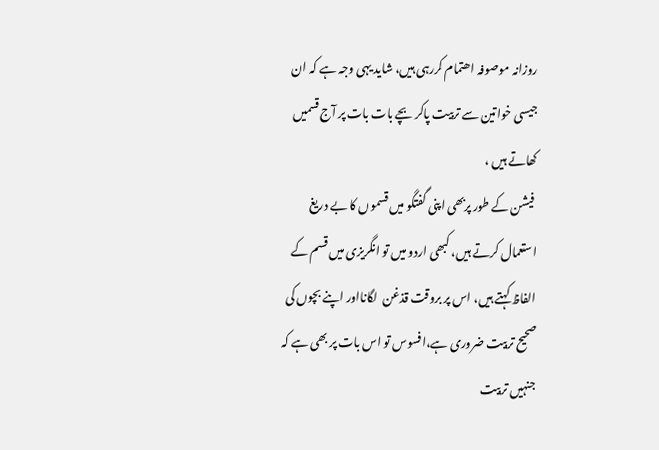روزانہ موصوفہ اھتمام کررہی ہیں، شاید یہی وجہ ہے کہ ان جیسی خواتین سے تربیت پاکر بچے بات بات پر آج قسمیں کھاتے ہیں ،
 فیشن کے طور پربھی اپنی گفتگو میں قسموں کا بے دریغ استعمال کرتے ہیں، کبھی اردو میں تو انگریزی میں قسم کے الفاظ کہتے ہیں، اس پر بروقت قذغن  لگانااور اپنے بچوں کی صحیح تربیت ضروری ہے،افسوس تو اس بات پر بھی ہے کہ جنہیں تربیت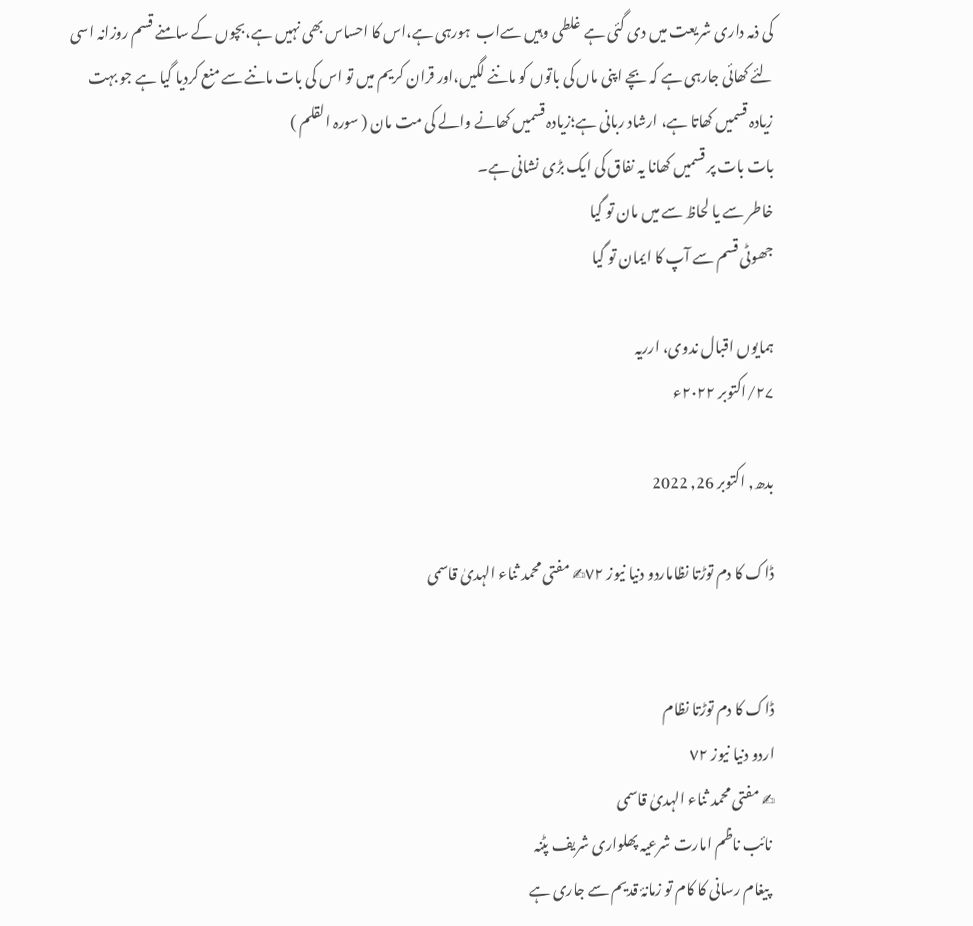کی ذمہ داری شریعت میں دی گئی ہے غلطی وہیں سےاب  ہورہی ہے،اس کا احساس بھی نہیں ہے،بچوں کے سامنے قسم روزانہ اسی لئے کھائی جارہی ہے کہ بچے اپنی ماں کی باتوں کو ماننے لگیں،اور قران کریم میں تو اس کی بات ماننے سے منع کردیا گیا ہے جو بہت زیادہ قسمیں کھاتا ہے، ارشاد ربانی ہے؛زیادہ قسمیں کھانے والے کی مت مان ( سورہ القلم )
بات بات پر قسمیں کھانا یہ نفاق کی ایک بڑی نشانی ہے۔
خاطر سے یا لحاظ سے میں مان تو گیا
جھوٹی قسم سے آپ کا ایمان تو گیا

ہمایوں اقبال ندوی، ارریہ
۲۷/اکتوبر ۲۰۲۲ء

بدھ, اکتوبر 26, 2022

ڈاک کا دم توڑتا نظاماردو دنیا نیوز ٧٢✍ مفتی محمد ثناء الہدیٰ قاسمی


ڈاک کا دم توڑتا نظام
اردو دنیا نیوز ٧٢
✍ مفتی محمد ثناء الہدیٰ قاسمی
 نائب ناظم امارت شرعیہ پھلواری شریف پٹنہ
  پیغام رسانی کا کام تو زمانۂ قدیم سے جاری ہے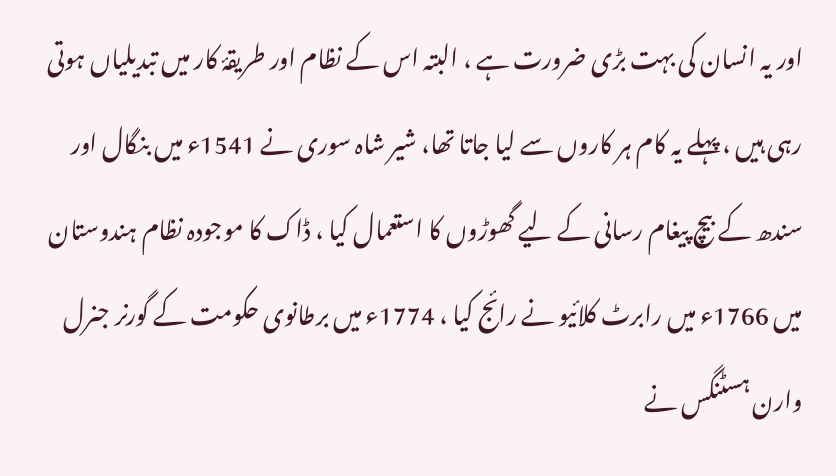اور یہ انسان کی بہت بڑی ضرورت ہے ، البتہ اس کے نظام اور طریقۂ کار میں تبدیلیاں ہوتی رہی ہیں ، پہلے یہ کام ہر کاروں سے لیا جاتا تھا، شیر شاہ سوری نے 1541ء میں بنگال اور سندھ کے بیچ پیغام رسانی کے لیے گھوڑوں کا استعمال کیا ، ڈاک کا موجودہ نظام ہندوستان میں 1766ء میں رابرٹ کلائیو نے رائج کیا ، 1774ء میں برطانوی حکومت کے گورنر جنرل وارن ہسٹنگس نے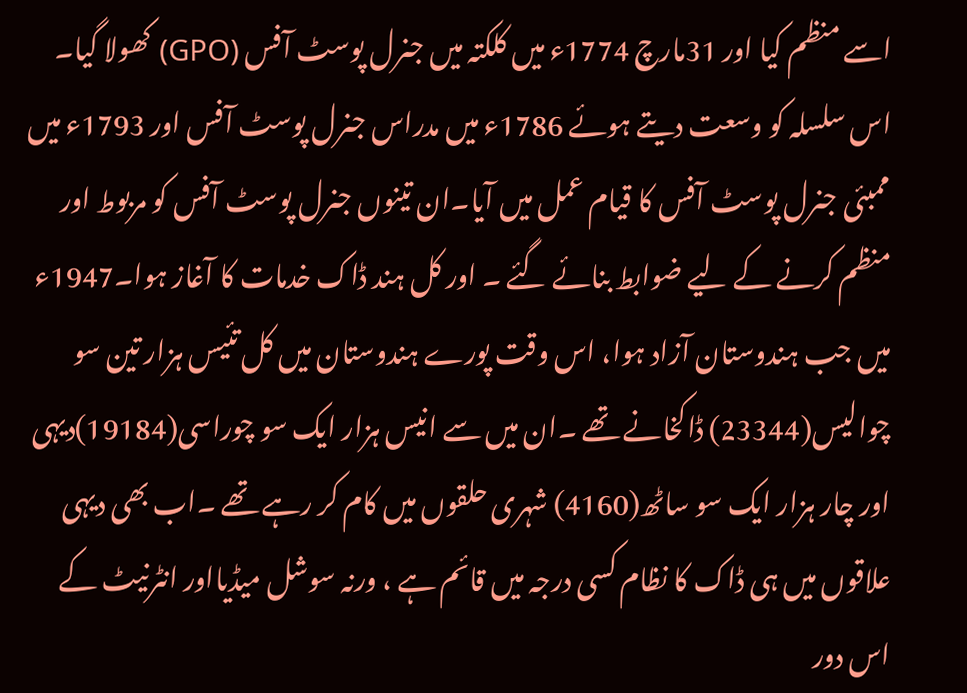اسے منظم کیا اور 31مارچ 1774ء میں کلکتہ میں جنرل پوسٹ آفس (GPO) کھولا گیا۔ اس سلسلہ کو وسعت دیتے ہوئے 1786ء میں مدراس جنرل پوسٹ آفس اور 1793ء میں ممبئی جنرل پوسٹ آفس کا قیام عمل میں آیا۔ان تینوں جنرل پوسٹ آفس کو مربوط اور منظم کرنے کے لیے ضوابط بنائے گئے ۔ اور کل ہند ڈاک خدمات کا آغاز ہوا۔1947ء میں جب ہندوستان آزاد ہوا، اس وقت پورے ہندوستان میں کل تئیس ہزار تین سو چوالیس(23344) ڈاکخانے تھے ۔ان میں سے انیس ہزار ایک سو چوراسی(19184)دیہی اور چار ہزار ایک سو ساٹھ(4160) شہری حلقوں میں کام کر رہے تھے ۔اب بھی دیہی علاقوں میں ہی ڈاک کا نظام کسی درجہ میں قائم ہے ، ورنہ سوشل میڈیااور انٹرنیٹ کے اس دور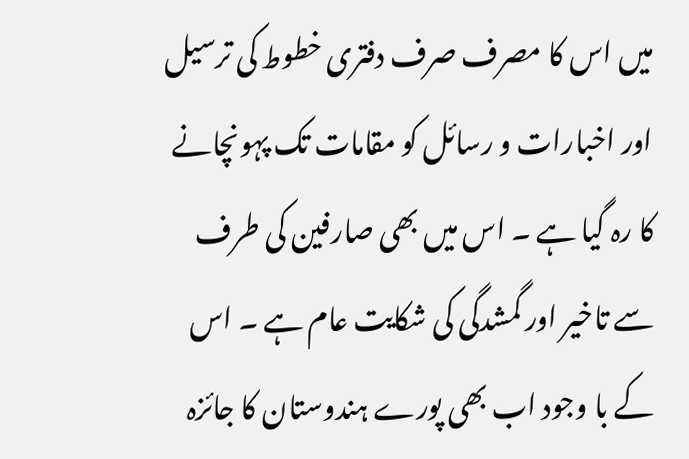میں اس کا مصرف صرف دفتری خطوط کی ترسیل اور اخبارات و رسائل کو مقامات تک پہونچانے کا رہ گیا ہے ۔ اس میں بھی صارفین کی طرف سے تاخیر اور گمشدگی کی شکایت عام ہے ۔ اس کے با وجود اب بھی پورے ہندوستان کا جائزہ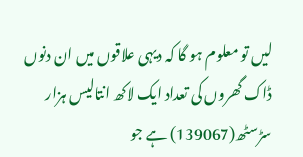لیں تو معلوم ہو گا کہ دیہی علاقوں میں ان دنوں ڈاک گھروں کی تعداد ایک لاکھ انتالیس ہزار سڑسٹھ(139067) ہے جو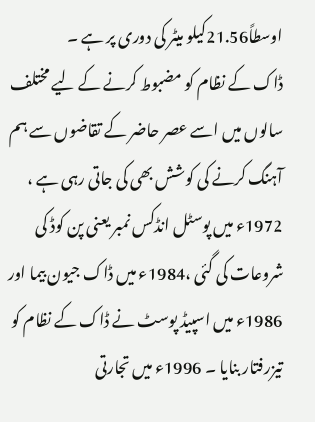اوسطاً21.56کیلو میٹر کی دوری پر ہے ۔
ڈاک کے نظام کو مضبوط کرنے کے لیے مختلف سالوں میں اسے عصر حاضر کے تقاضوں سے ہم آہنگ کرنے کی کوشش بھی کی جاتی رہی ہے ، 1972ء میں پوسٹل انڈکس نمبر یعنی پن کوڈ کی شروعات کی گئی ،1984ء میں ڈاک جیون بیما اور 1986ء میں اسپیڈ پوسٹ نے ڈاک کے نظام کو تیزرفتار بنایا ۔ 1996ء میں تجارتی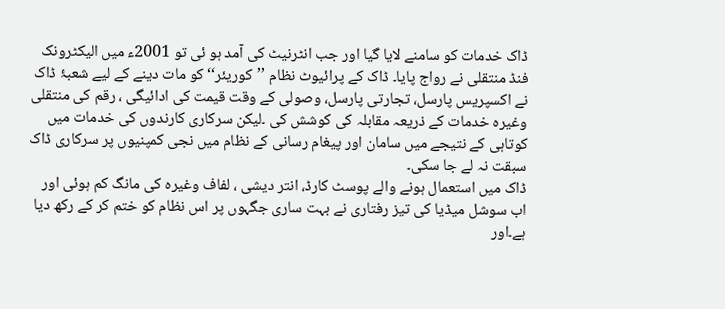ڈاک خدمات کو سامنے لایا گیا اور جب انٹرنیٹ کی آمد ہو ئی تو 2001ء میں الیکٹرونک فنڈ منتقلی نے رواج پایا۔ ڈاک کے پرائیوٹ نظام ’’کوریئر‘‘ کو مات دینے کے لیے شعبۂ ڈاک نے اکسپریس پارسل، تجارتی پارسل، وصولی کے وقت قیمت کی ادائیگی ، رقم کی منتقلی وغیرہ خدمات کے ذریعہ مقابلہ کی کوشش کی ۔لیکن سرکاری کارندوں کی خدمات میں کوتاہی کے نتیجے میں سامان اور پیغام رسانی کے نظام میں نجی کمپنیوں پر سرکاری ڈاک سبقت نہ لے جا سکی۔
ڈاک میں استعمال ہونے والے پوسٹ کارڈ، انتر دیشی ، لفاف وغیرہ کی مانگ کم ہوئی اور اب سوشل میڈیا کی تیز رفتاری نے بہت ساری جگہوں پر اس نظام کو ختم کر کے رکھ دیا ہے۔اور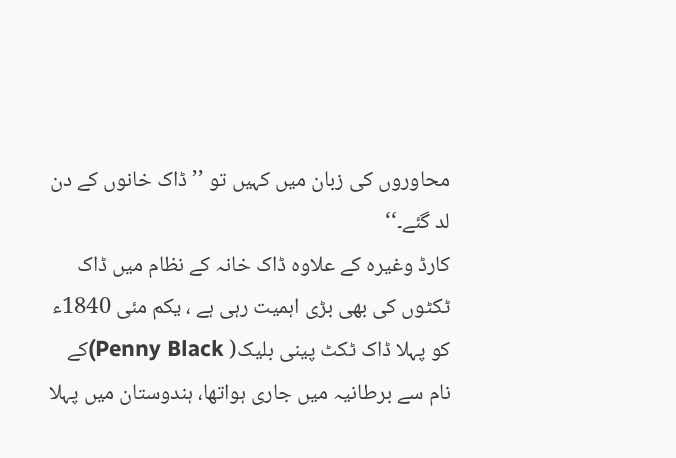محاوروں کی زبان میں کہیں تو ’’ڈاک خانوں کے دن لد گئے۔‘‘
کارڈ وغیرہ کے علاوہ ڈاک خانہ کے نظام میں ڈاک ٹکٹوں کی بھی بڑی اہمیت رہی ہے ، یکم مئی 1840ء کو پہلا ڈاک ٹکٹ پینی بلیک( Penny Black)کے نام سے برطانیہ میں جاری ہواتھا، ہندوستان میں پہلا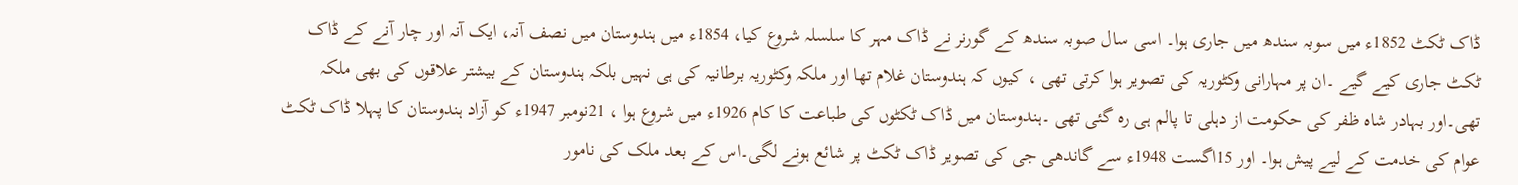ڈاک ٹکٹ 1852ء میں سوبہ سندھ میں جاری ہوا۔ اسی سال صوبہ سندھ کے گورنر نے ڈاک مہر کا سلسلہ شروع کیا، 1854ء میں ہندوستان میں نصف آنہ، ایک آنہ اور چار آنے کے ڈاک ٹکٹ جاری کیے گیے ۔ان پر مہارانی وکٹوریہ کی تصویر ہوا کرتی تھی ، کیوں کہ ہندوستان غلام تھا اور ملکہ وکٹوریہ برطانیہ کی ہی نہیں بلکہ ہندوستان کے بیشتر علاقوں کی بھی ملکہ تھی۔اور بہادر شاہ ظفر کی حکومت از دہلی تا پالم ہی رہ گئی تھی ۔ہندوستان میں ڈاک ٹکٹوں کی طباعت کا کام 1926ء میں شروع ہوا ، 21نومبر 1947ء کو آزاد ہندوستان کا پہلا ڈاک ٹکٹ عوام کی خدمت کے لیے پیش ہوا۔ اور 15اگست 1948ء سے گاندھی جی کی تصویر ڈاک ٹکٹ پر شائع ہونے لگی۔اس کے بعد ملک کی نامور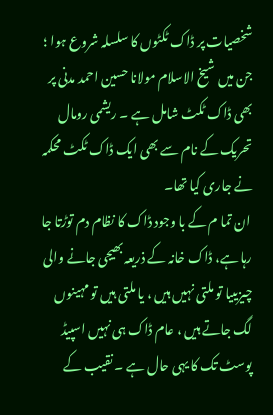شخصیات پر ڈاک ٹکٹوں کا سلسلہ شروع ہوا ؛ جن میں شیخ الاسلام مولانا حسین احمد مدنی پر بھی ڈاک ٹکٹ شامل ہے ۔ ریشمی رومال تحریک کے نام سے بھی ایک ڈاک ٹکٹ محکمہ نے جاری کیا تھا۔
 ان تما م کے با وجود ڈاک کا نظام دم توڑتا جا رہا ہے، ڈاک خانہ کے ذریعہ بھیجی جانے والی چیزیںیا تو ملتی نہیں ہیں ، یا ملتی ہیں تو مہینوں لگ جاتے ہیں ، عام ڈاک ہی نہیں اسپیڈ پوسٹ تک کا یہی حال ہے ۔ نقیب کے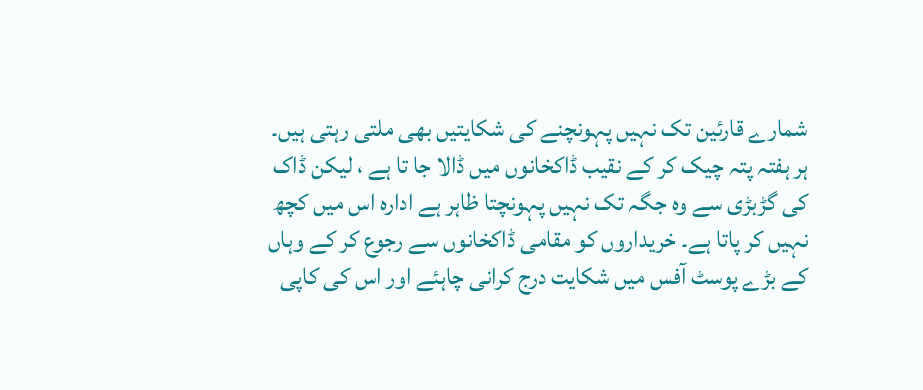شمارے قارئین تک نہیں پہونچنے کی شکایتیں بھی ملتی رہتی ہیں۔ ہر ہفتہ پتہ چیک کر کے نقیب ڈاکخانوں میں ڈالا جا تا ہے ، لیکن ڈاک کی گڑبڑی سے وہ جگہ تک نہیں پہونچتا ظاہر ہے ادارہ اس میں کچھ نہیں کر پاتا ہے۔ خریداروں کو مقامی ڈاکخانوں سے رجوع کر کے وہاں کے بڑے پوسٹ آفس میں شکایت درج کرانی چاہئے اور اس کی کاپی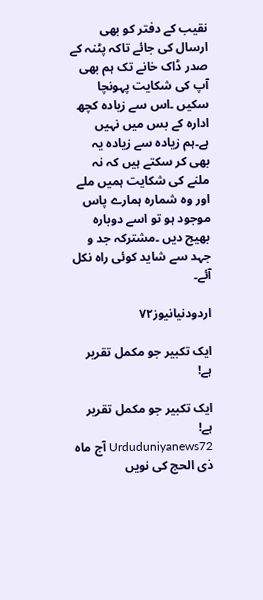نقیب کے دفتر کو بھی ارسال کی جائے تاکہ پٹنہ کے صدر ڈاک خانے تک ہم بھی آپ کی شکایت پہونچا سکیں ۔اس سے زیادہ کچھ ادارہ کے بس میں نہیں ہے۔ہم زیادہ سے زیادہ یہ بھی کر سکتے ہیں کہ نہ ملنے کی شکایت ہمیں ملے اور وہ شمارہ ہمارے پاس موجود ہو تو اسے دوبارہ بھیج دیں ۔مشترکہ جد و جہد سے شاید کوئی راہ نکل آئے۔

اردودنیانیوز۷۲

ایک تکبیر جو مکمل تقریر ہے!

ایک تکبیر جو مکمل تقریر ہے!                   Urduduniyanews72 آج ماہ ذی الحج کی نویں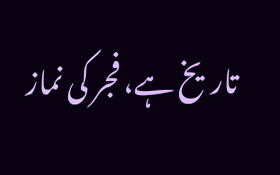تاریخ ہے، فجر کی نماز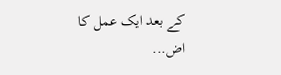کے بعد ایک عمل کا اض...